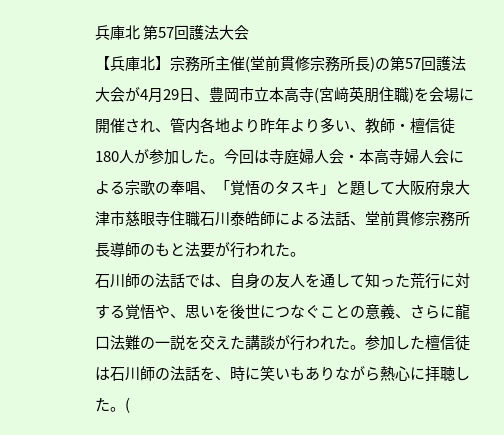兵庫北 第57回護法大会
【兵庫北】宗務所主催(堂前貫修宗務所長)の第57回護法大会が4月29日、豊岡市立本高寺(宮﨑英朋住職)を会場に開催され、管内各地より昨年より多い、教師・檀信徒180人が参加した。今回は寺庭婦人会・本高寺婦人会による宗歌の奉唱、「覚悟のタスキ」と題して大阪府泉大津市慈眼寺住職石川泰皓師による法話、堂前貫修宗務所長導師のもと法要が行われた。
石川師の法話では、自身の友人を通して知った荒行に対する覚悟や、思いを後世につなぐことの意義、さらに龍口法難の一説を交えた講談が行われた。参加した檀信徒は石川師の法話を、時に笑いもありながら熱心に拝聴した。(